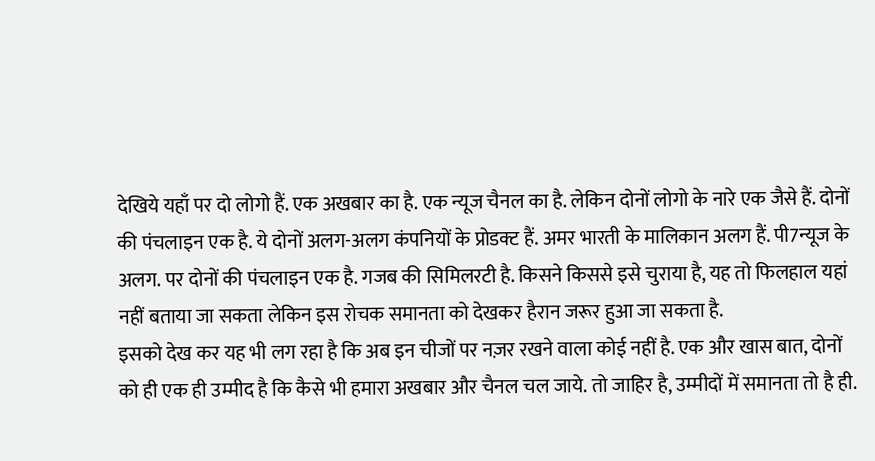देखिये यहाँ पर दो लोगो हैं. एक अखबार का है. एक न्यूज चैनल का है. लेकिन दोनों लोगो के नारे एक जैसे हैं. दोनों की पंचलाइन एक है. ये दोनों अलग-अलग कंपनियों के प्रोडक्ट हैं. अमर भारती के मालिकान अलग हैं. पी7न्यूज के अलग. पर दोनों की पंचलाइन एक है. गजब की सिमिलरटी है. किसने किससे इसे चुराया है, यह तो फिलहाल यहां नहीं बताया जा सकता लेकिन इस रोचक समानता को देखकर हैरान जरूर हुआ जा सकता है.
इसको देख कर यह भी लग रहा है कि अब इन चीजों पर नज़र रखने वाला कोई नहीं है. एक और खास बात, दोनों को ही एक ही उम्मीद है कि कैसे भी हमारा अखबार और चैनल चल जाये. तो जाहिर है, उम्मीदों में समानता तो है ही.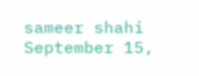sameer shahi
September 15,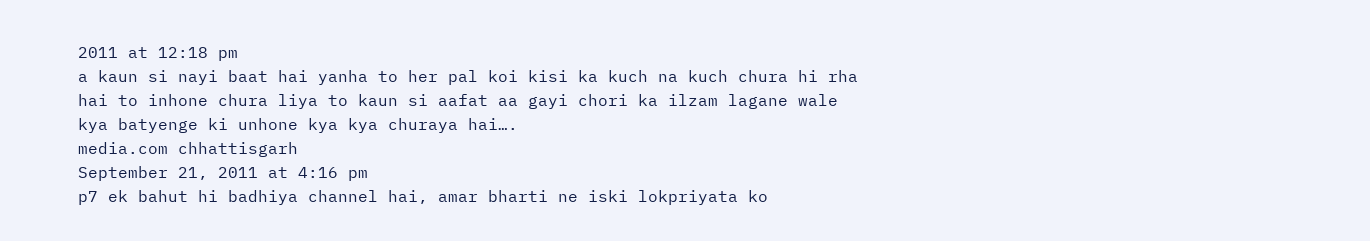2011 at 12:18 pm
a kaun si nayi baat hai yanha to her pal koi kisi ka kuch na kuch chura hi rha hai to inhone chura liya to kaun si aafat aa gayi chori ka ilzam lagane wale kya batyenge ki unhone kya kya churaya hai….
media.com chhattisgarh
September 21, 2011 at 4:16 pm
p7 ek bahut hi badhiya channel hai, amar bharti ne iski lokpriyata ko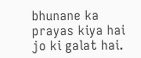bhunane ka prayas kiya hai jo ki galat hai.